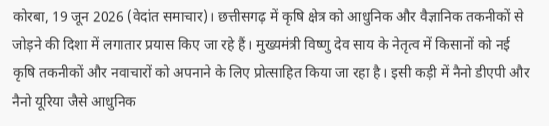कोरबा, 19 जून 2026 (वेदांत समाचार)। छत्तीसगढ़ में कृषि क्षेत्र को आधुनिक और वैज्ञानिक तकनीकों से जोड़ने की दिशा में लगातार प्रयास किए जा रहे हैं। मुख्यमंत्री विष्णु देव साय के नेतृत्व में किसानों को नई कृषि तकनीकों और नवाचारों को अपनाने के लिए प्रोत्साहित किया जा रहा है। इसी कड़ी में नैनो डीएपी और नैनो यूरिया जैसे आधुनिक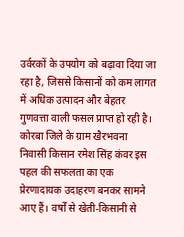उर्वरकों के उपयोग को बढ़ावा दिया जा रहा है, जिससे किसानों को कम लागत में अधिक उत्पादन और बेहतर गुणवत्ता वाली फसल प्राप्त हो रही है।
कोरबा जिले के ग्राम खैरभवना निवासी किसान रमेश सिंह कंवर इस पहल की सफलता का एक प्रेरणादायक उदाहरण बनकर सामने आए हैं। वर्षों से खेती-किसानी से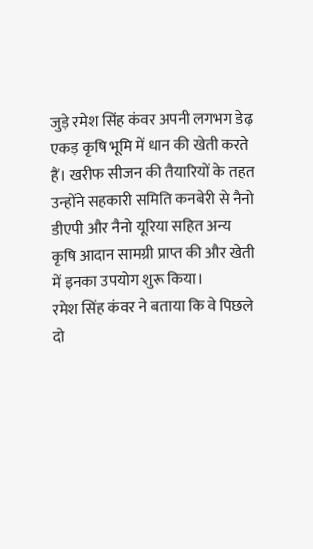जुड़े रमेश सिंह कंवर अपनी लगभग डेढ़ एकड़ कृषि भूमि में धान की खेती करते हैं। खरीफ सीजन की तैयारियों के तहत उन्होंने सहकारी समिति कनबेरी से नैनो डीएपी और नैनो यूरिया सहित अन्य कृषि आदान सामग्री प्राप्त की और खेती में इनका उपयोग शुरू किया।
रमेश सिंह कंवर ने बताया कि वे पिछले दो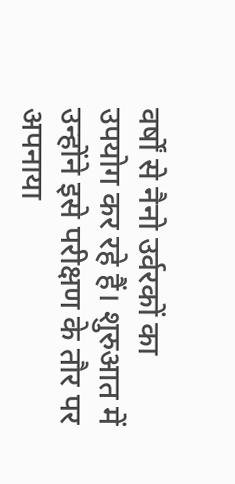वर्षों से नैनो उर्वरकों का उपयोग कर रहे हैं। शुरुआत में उन्होंने इसे परीक्षण के तौर पर अपनाया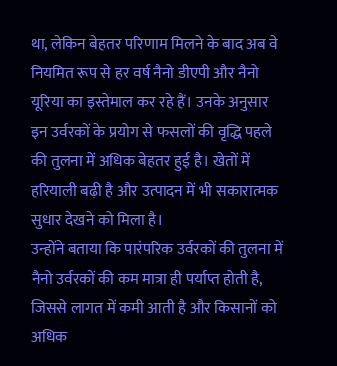था, लेकिन बेहतर परिणाम मिलने के बाद अब वे नियमित रूप से हर वर्ष नैनो डीएपी और नैनो यूरिया का इस्तेमाल कर रहे हैं। उनके अनुसार इन उर्वरकों के प्रयोग से फसलों की वृद्धि पहले की तुलना में अधिक बेहतर हुई है। खेतों में हरियाली बढ़ी है और उत्पादन में भी सकारात्मक सुधार देखने को मिला है।
उन्होंने बताया कि पारंपरिक उर्वरकों की तुलना में नैनो उर्वरकों की कम मात्रा ही पर्याप्त होती है, जिससे लागत में कमी आती है और किसानों को अधिक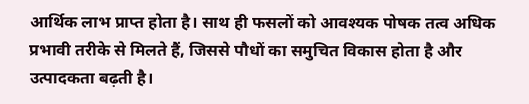आर्थिक लाभ प्राप्त होता है। साथ ही फसलों को आवश्यक पोषक तत्व अधिक प्रभावी तरीके से मिलते हैं, जिससे पौधों का समुचित विकास होता है और उत्पादकता बढ़ती है।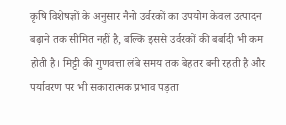कृषि विशेषज्ञों के अनुसार नैनो उर्वरकों का उपयोग केवल उत्पादन बढ़ाने तक सीमित नहीं है, बल्कि इससे उर्वरकों की बर्बादी भी कम होती है। मिट्टी की गुणवत्ता लंबे समय तक बेहतर बनी रहती है और पर्यावरण पर भी सकारात्मक प्रभाव पड़ता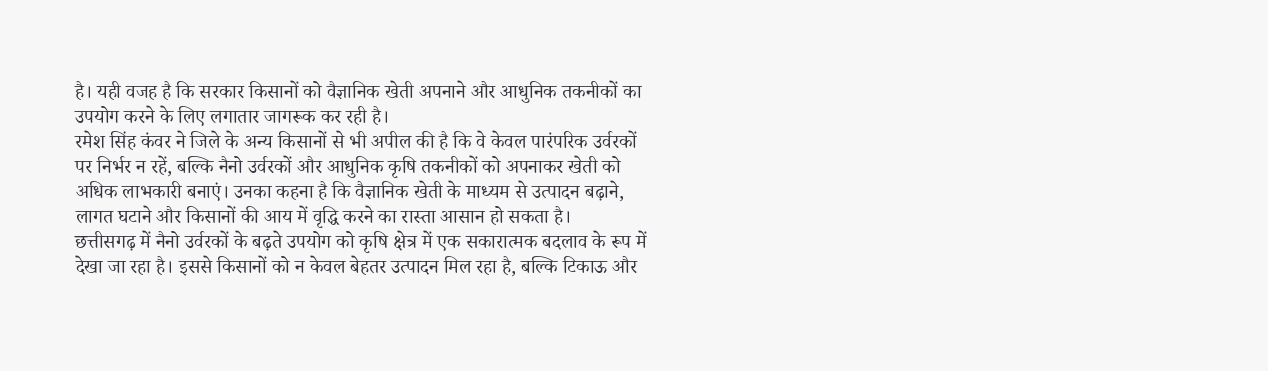है। यही वजह है कि सरकार किसानों को वैज्ञानिक खेती अपनाने और आधुनिक तकनीकों का उपयोग करने के लिए लगातार जागरूक कर रही है।
रमेश सिंह कंवर ने जिले के अन्य किसानों से भी अपील की है कि वे केवल पारंपरिक उर्वरकों पर निर्भर न रहें, बल्कि नैनो उर्वरकों और आधुनिक कृषि तकनीकों को अपनाकर खेती को अधिक लाभकारी बनाएं। उनका कहना है कि वैज्ञानिक खेती के माध्यम से उत्पादन बढ़ाने, लागत घटाने और किसानों की आय में वृद्धि करने का रास्ता आसान हो सकता है।
छत्तीसगढ़ में नैनो उर्वरकों के बढ़ते उपयोग को कृषि क्षेत्र में एक सकारात्मक बदलाव के रूप में देखा जा रहा है। इससे किसानों को न केवल बेहतर उत्पादन मिल रहा है, बल्कि टिकाऊ और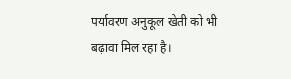पर्यावरण अनुकूल खेती को भी बढ़ावा मिल रहा है।